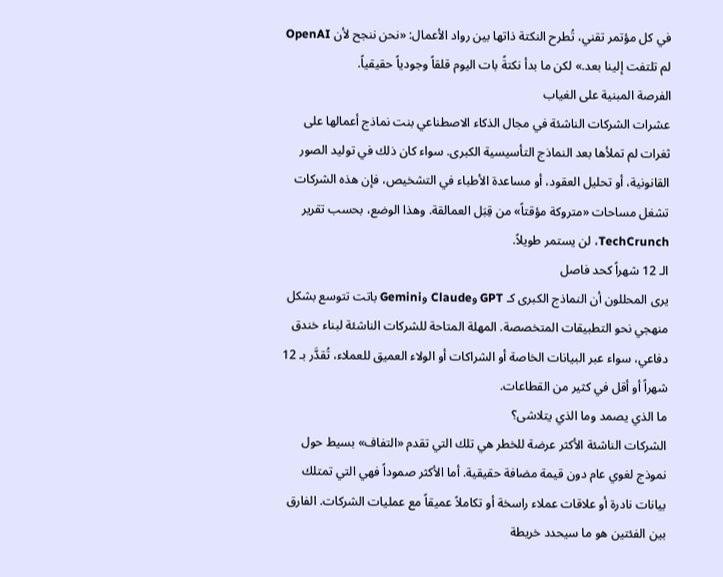في كل مؤتمر تقني، تُطرح النكتة ذاتها بين رواد الأعمال: «نحن ننجح لأن OpenAI لم تلتفت إلينا بعد.» لكن ما بدأ نكتةً بات اليوم قلقاً وجودياً حقيقياً.
الفرصة المبنية على الغياب
عشرات الشركات الناشئة في مجال الذكاء الاصطناعي بنت نماذج أعمالها على ثغرات لم تملأها بعد النماذج التأسيسية الكبرى. سواء كان ذلك في توليد الصور القانونية، أو تحليل العقود، أو مساعدة الأطباء في التشخيص، فإن هذه الشركات تشغل مساحات «متروكة مؤقتاً» من قِبَل العمالقة. وهذا الوضع، بحسب تقرير TechCrunch، لن يستمر طويلاً.
الـ 12 شهراً كحد فاصل
يرى المحللون أن النماذج الكبرى كـ GPT وClaude وGemini باتت تتوسع بشكل منهجي نحو التطبيقات المتخصصة. المهلة المتاحة للشركات الناشئة لبناء خندق دفاعي، سواء عبر البيانات الخاصة أو الشراكات أو الولاء العميق للعملاء، تُقدَّر بـ 12 شهراً أو أقل في كثير من القطاعات.
ما الذي يصمد وما الذي يتلاشى؟
الشركات الناشئة الأكثر عرضة للخطر هي تلك التي تقدم «التفاف» بسيط حول نموذج لغوي عام دون قيمة مضافة حقيقية. أما الأكثر صموداً فهي التي تمتلك بيانات نادرة أو علاقات عملاء راسخة أو تكاملاً عميقاً مع عمليات الشركات. الفارق بين الفئتين هو ما سيحدد خريطة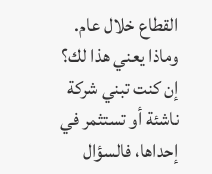القطاع خلال عام.
وماذا يعني هذا لك؟
إن كنت تبني شركة ناشئة أو تستثمر في إحداها، فالسؤال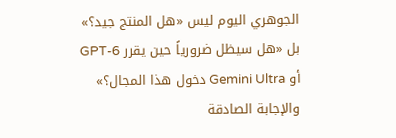الجوهري اليوم ليس «هل المنتج جيد؟» بل «هل سيظل ضرورياً حين يقرر GPT-6 أو Gemini Ultra دخول هذا المجال؟» والإجابة الصادقة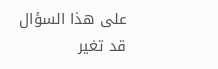على هذا السؤال قد تغير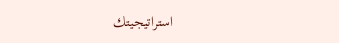استراتيجيتك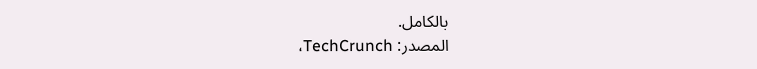بالكامل.
المصدر: TechCrunch،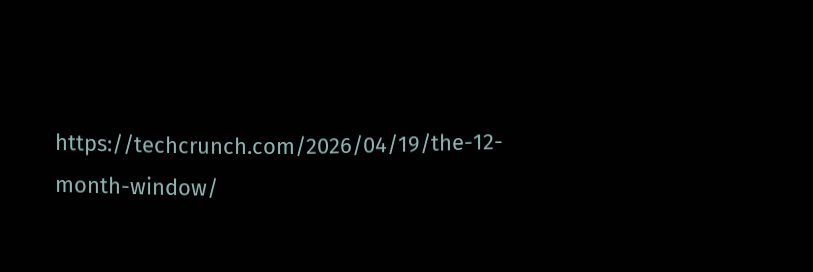https://techcrunch.com/2026/04/19/the-12-month-window/